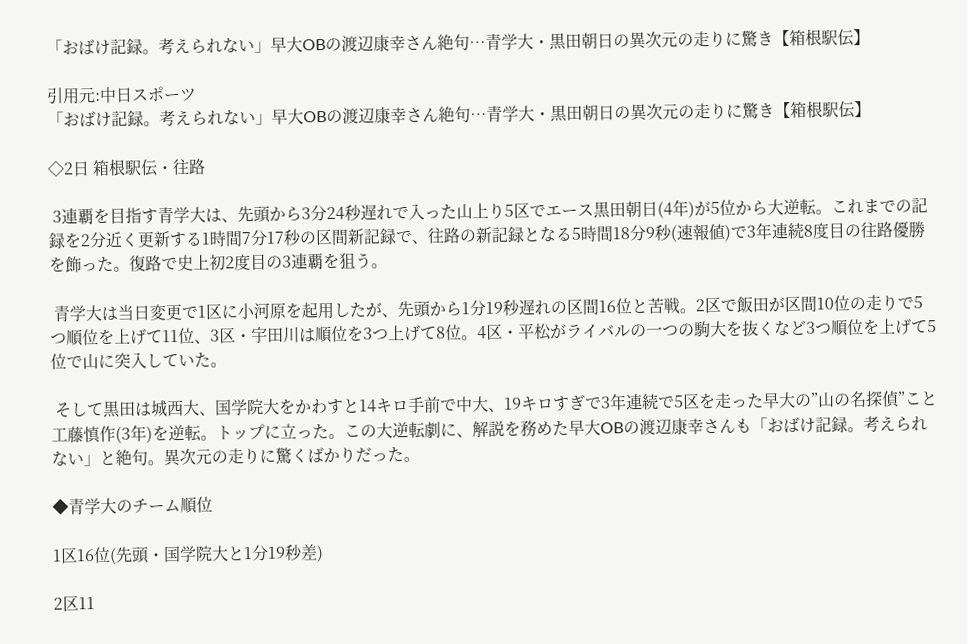「おばけ記録。考えられない」早大OBの渡辺康幸さん絶句…青学大・黒田朝日の異次元の走りに驚き【箱根駅伝】

引用元:中日スポーツ
「おばけ記録。考えられない」早大OBの渡辺康幸さん絶句…青学大・黒田朝日の異次元の走りに驚き【箱根駅伝】

◇2日 箱根駅伝・往路

 3連覇を目指す青学大は、先頭から3分24秒遅れで入った山上り5区でエース黒田朝日(4年)が5位から大逆転。これまでの記録を2分近く更新する1時間7分17秒の区間新記録で、往路の新記録となる5時間18分9秒(速報値)で3年連続8度目の往路優勝を飾った。復路で史上初2度目の3連覇を狙う。

 青学大は当日変更で1区に小河原を起用したが、先頭から1分19秒遅れの区間16位と苦戦。2区で飯田が区間10位の走りで5つ順位を上げて11位、3区・宇田川は順位を3つ上げて8位。4区・平松がライバルの一つの駒大を抜くなど3つ順位を上げて5位で山に突入していた。

 そして黒田は城西大、国学院大をかわすと14キロ手前で中大、19キロすぎで3年連続で5区を走った早大の”山の名探偵”こと工藤慎作(3年)を逆転。トップに立った。この大逆転劇に、解説を務めた早大OBの渡辺康幸さんも「おばけ記録。考えられない」と絶句。異次元の走りに驚くばかりだった。

◆青学大のチーム順位

1区16位(先頭・国学院大と1分19秒差)

2区11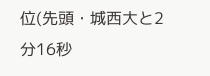位(先頭・城西大と2分16秒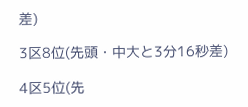差)

3区8位(先頭・中大と3分16秒差)

4区5位(先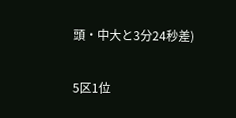頭・中大と3分24秒差)

5区1位